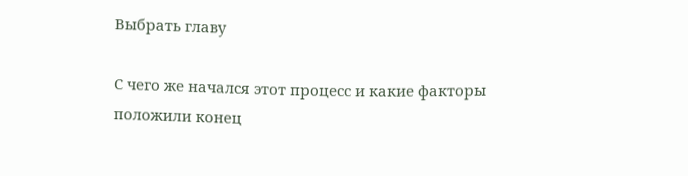Выбрать главу

С чего же начался этот процесс и какие факторы положили конец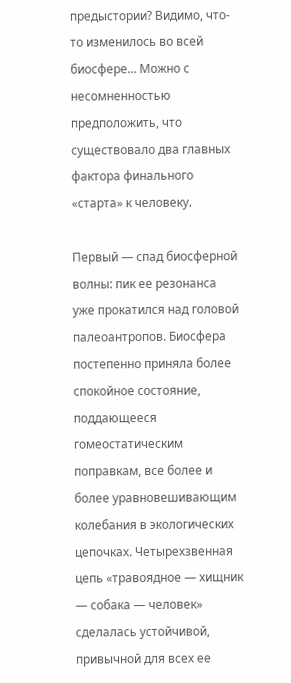предыстории? Видимо, что-то изменилось во всей биосфере… Можно с несомненностью предположить, что существовало два главных фактора финального «старта» к человеку.

Первый — спад биосферной волны: пик ее резонанса уже прокатился над головой палеоантропов. Биосфера постепенно приняла более спокойное состояние, поддающееся гомеостатическим поправкам, все более и более уравновешивающим колебания в экологических цепочках. Четырехзвенная цепь «травоядное — хищник — собака — человек» сделалась устойчивой, привычной для всех ее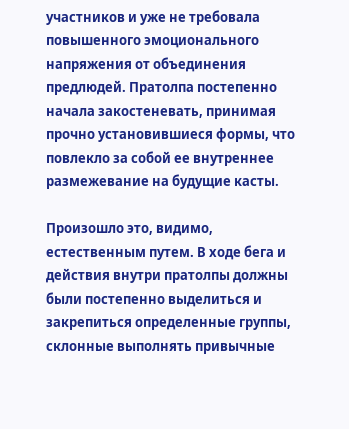участников и уже не требовала повышенного эмоционального напряжения от объединения предлюдей. Пратолпа постепенно начала закостеневать, принимая прочно установившиеся формы, что повлекло за собой ее внутреннее размежевание на будущие касты.

Произошло это, видимо, естественным путем. В ходе бега и действия внутри пратолпы должны были постепенно выделиться и закрепиться определенные группы, склонные выполнять привычные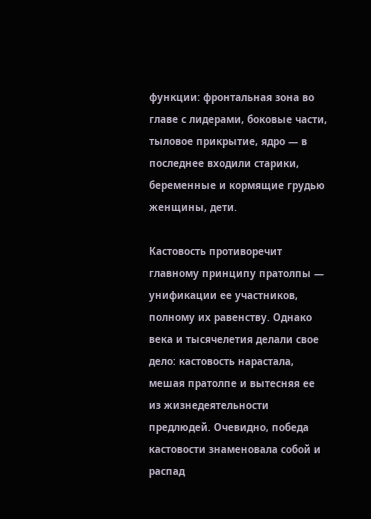функции: фронтальная зона во главе с лидерами, боковые части, тыловое прикрытие, ядро — в последнее входили старики, беременные и кормящие грудью женщины, дети.

Кастовость противоречит главному принципу пратолпы — унификации ее участников, полному их равенству. Однако века и тысячелетия делали свое дело: кастовость нарастала, мешая пратолпе и вытесняя ее из жизнедеятельности предлюдей. Очевидно, победа кастовости знаменовала собой и распад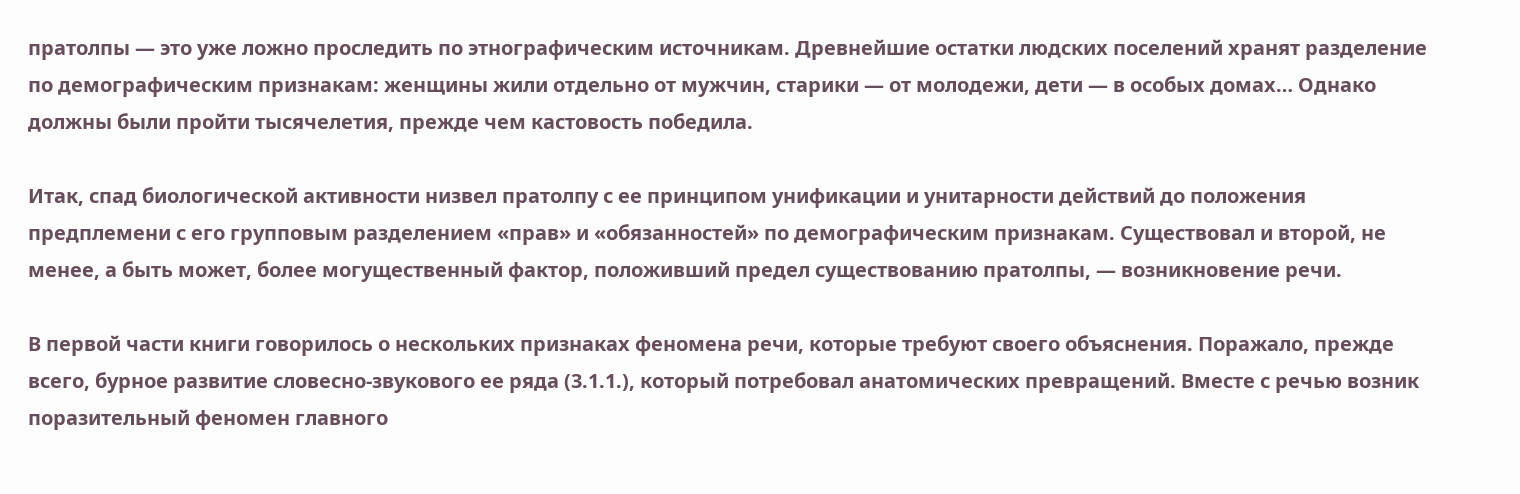пратолпы — это уже ложно проследить по этнографическим источникам. Древнейшие остатки людских поселений хранят разделение по демографическим признакам: женщины жили отдельно от мужчин, старики — от молодежи, дети — в особых домах… Однако должны были пройти тысячелетия, прежде чем кастовость победила.

Итак, спад биологической активности низвел пратолпу с ее принципом унификации и унитарности действий до положения предплемени с его групповым разделением «прав» и «обязанностей» по демографическим признакам. Существовал и второй, не менее, а быть может, более могущественный фактор, положивший предел существованию пратолпы, — возникновение речи.

В первой части книги говорилось о нескольких признаках феномена речи, которые требуют своего объяснения. Поражало, прежде всего, бурное развитие словесно-звукового ее ряда (3.1.1.), который потребовал анатомических превращений. Вместе с речью возник поразительный феномен главного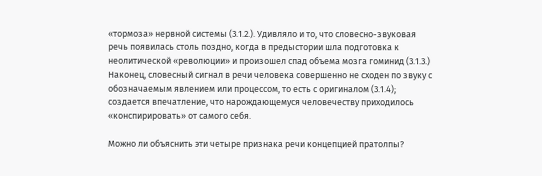«тормоза» нервной системы (3.1.2.). Удивляло и то, что словесно-звуковая речь появилась столь поздно, когда в предыстории шла подготовка к неолитической «революции» и произошел спад объема мозга гоминид (3.1.3.) Наконец, словесный сигнал в речи человека совершенно не сходен по звуку с обозначаемым явлением или процессом, то есть с оригиналом (3.1.4); создается впечатление, что нарождающемуся человечеству приходилось «конспирировать» от самого себя.

Можно ли объяснить эти четыре признака речи концепцией пратолпы?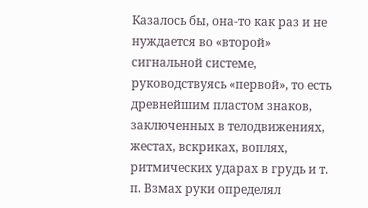Казалось бы, она-то как раз и не нуждается во «второй» сигнальной системе, руководствуясь «первой», то есть древнейшим пластом знаков, заключенных в телодвижениях, жестах, вскриках, воплях, ритмических ударах в грудь и т. п. Взмах руки определял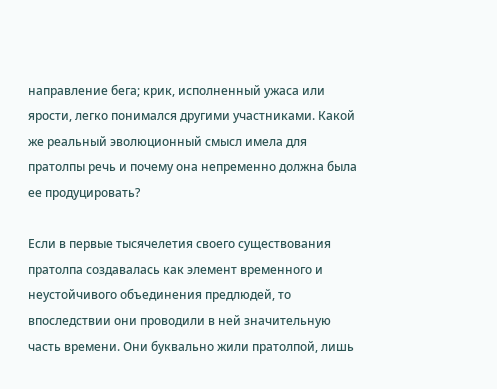направление бега; крик, исполненный ужаса или ярости, легко понимался другими участниками. Какой же реальный эволюционный смысл имела для пратолпы речь и почему она непременно должна была ее продуцировать?

Если в первые тысячелетия своего существования пратолпа создавалась как элемент временного и неустойчивого объединения предлюдей, то впоследствии они проводили в ней значительную часть времени. Они буквально жили пратолпой, лишь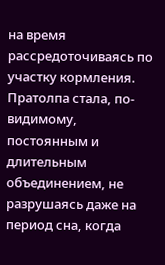на время рассредоточиваясь по участку кормления. Пратолпа стала, по-видимому, постоянным и длительным объединением, не разрушаясь даже на период сна, когда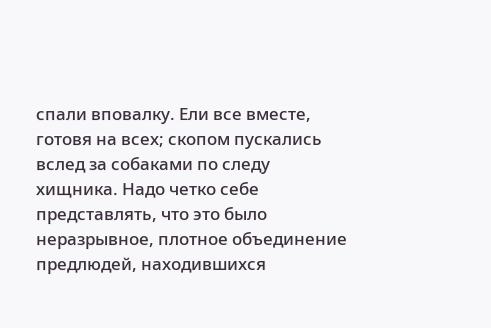спали вповалку. Ели все вместе, готовя на всех; скопом пускались вслед за собаками по следу хищника. Надо четко себе представлять, что это было неразрывное, плотное объединение предлюдей, находившихся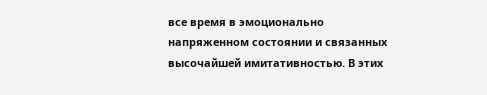все время в эмоционально напряженном состоянии и связанных высочайшей имитативностью. В этих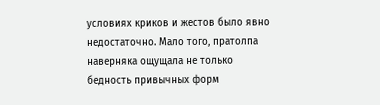условиях криков и жестов было явно недостаточно. Мало того, пратолпа наверняка ощущала не только бедность привычных форм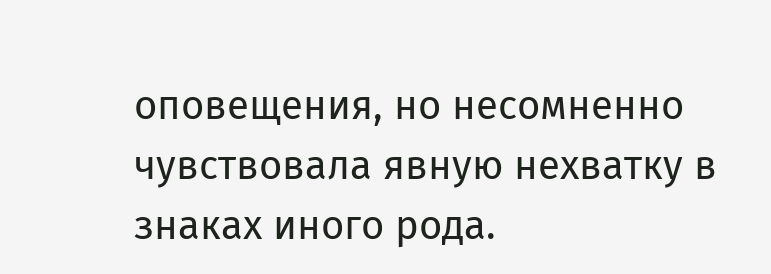оповещения, но несомненно чувствовала явную нехватку в знаках иного рода.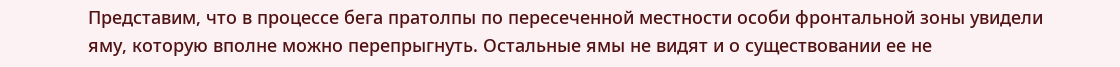Представим, что в процессе бега пратолпы по пересеченной местности особи фронтальной зоны увидели яму, которую вполне можно перепрыгнуть. Остальные ямы не видят и о существовании ее не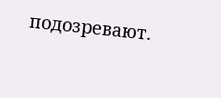подозревают.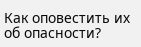Как оповестить их об опасности?